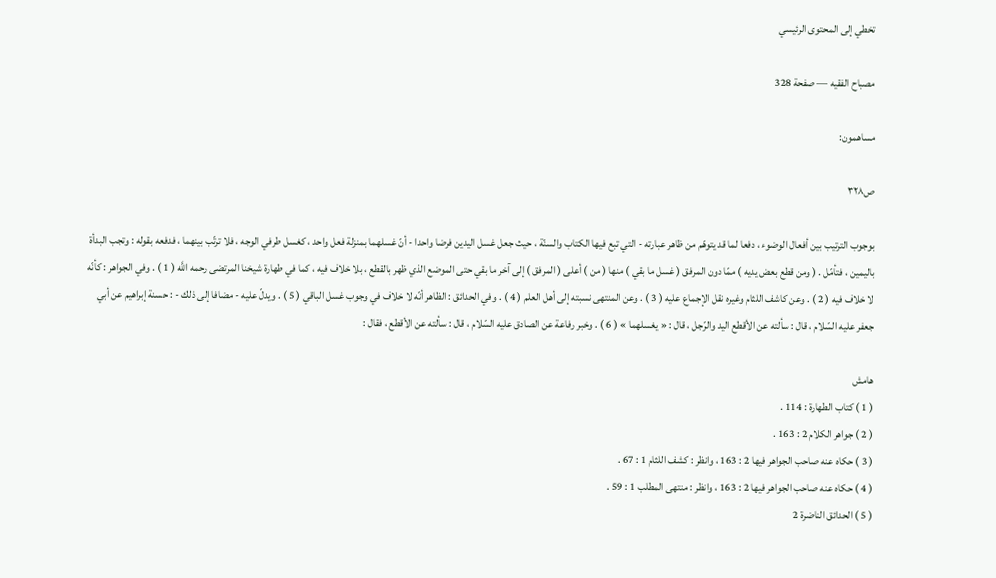تخطي إلى المحتوى الرئيسي

مصباح الفقيه — صفحة 328

مساهمون:

ص٣٢٨

بوجوب الترتيب بين أفعال الوضوء ، دفعا لما قد يتوهّم من ظاهر عبارته - التي تبع فيها الكتاب والسنّة ، حيث جعل غسل اليدين فرضا واحدا - أنّ غسلهما بمنزلة فعل واحد ، كغسل طرفي الوجه ، فلا ترتّب بينهما ، فدفعه بقوله : وتجب البدأة باليمين ، فتأمّل . ( ومن قطع بعض يديه ) ممّا دون المرفق ( غسل ما بقي ) منها ( من ) أعلى ( المرفق ) إلى آخر ما بقي حتى الموضع الذي ظهر بالقطع ، بلا خلاف فيه ، كما في طهارة شيخنا المرتضى رحمه اللَّه ( 1 ) . وفي الجواهر : كأنّه لا خلاف فيه ( 2 ) . وعن كاشف اللثام وغيره نقل الإجماع عليه ( 3 ) . وعن المنتهى نسبته إلى أهل العلم ( 4 ) . وفي الحدائق : الظاهر أنّه لا خلاف في وجوب غسل الباقي ( 5 ) . ويدلّ عليه - مضافا إلى ذلك - : حسنة إبراهيم عن أبي جعفر عليه السّلام ، قال : سألته عن الأقطع اليد والرّجل ، قال : « يغسلهما » ( 6 ) . وخبر رفاعة عن الصادق عليه السّلام ، قال : سألته عن الأقطع ، فقال :

هامش
( 1 ) كتاب الطهارة : 114 .
( 2 ) جواهر الكلام 2 : 163 .
( 3 ) حكاه عنه صاحب الجواهر فيها 2 : 163 ، وانظر : كشف اللثام 1 : 67 .
( 4 ) حكاه عنه صاحب الجواهر فيها 2 : 163 ، وانظر : منتهى المطلب 1 : 59 .
( 5 ) الحدائق الناضرة 2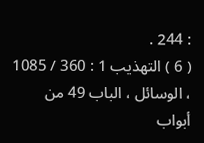: 244 .
( 6 ) التهذيب 1 : 360 / 1085 ، الوسائل ، الباب 49 من أبواب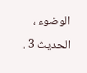الوضوء ، الحديث 3 .